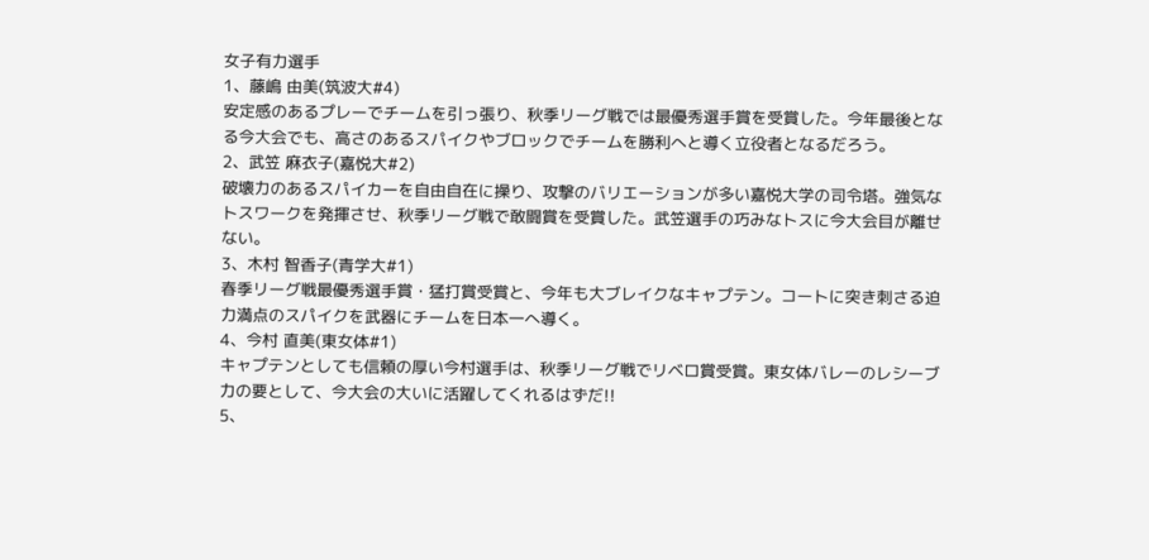女子有力選手
1、藤嶋 由美(筑波大#4)
安定感のあるプレーでチームを引っ張り、秋季リーグ戦では最優秀選手賞を受賞した。今年最後となる今大会でも、高さのあるスパイクやブロックでチームを勝利へと導く立役者となるだろう。
2、武笠 麻衣子(嘉悦大#2)
破壊力のあるスパイカーを自由自在に操り、攻撃のバリエーションが多い嘉悦大学の司令塔。強気なトスワークを発揮させ、秋季リーグ戦で敢闘賞を受賞した。武笠選手の巧みなトスに今大会目が離せない。
3、木村 智香子(青学大#1)
春季リーグ戦最優秀選手賞・猛打賞受賞と、今年も大ブレイクなキャプテン。コートに突き刺さる迫力満点のスパイクを武器にチームを日本一へ導く。
4、今村 直美(東女体#1)
キャプテンとしても信頼の厚い今村選手は、秋季リーグ戦でリベロ賞受賞。東女体バレーのレシーブ力の要として、今大会の大いに活躍してくれるはずだ!!
5、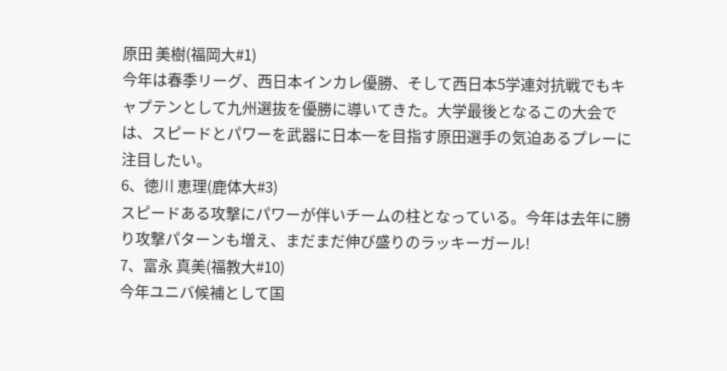原田 美樹(福岡大#1)
今年は春季リーグ、西日本インカレ優勝、そして西日本5学連対抗戦でもキャプテンとして九州選抜を優勝に導いてきた。大学最後となるこの大会では、スピードとパワーを武器に日本一を目指す原田選手の気迫あるプレーに注目したい。
6、徳川 恵理(鹿体大#3)
スピードある攻撃にパワーが伴いチームの柱となっている。今年は去年に勝り攻撃パターンも増え、まだまだ伸び盛りのラッキーガール!
7、富永 真美(福教大#10)
今年ユニバ候補として国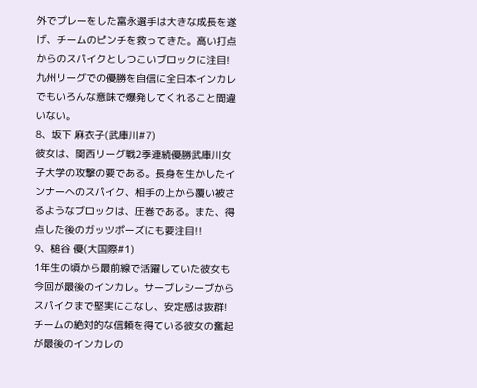外でプレーをした富永選手は大きな成長を遂げ、チームのピンチを救ってきた。高い打点からのスパイクとしつこいブロックに注目!九州リーグでの優勝を自信に全日本インカレでもいろんな意味で爆発してくれること間違いない。
8、坂下 麻衣子(武庫川#7)
彼女は、関西リーグ戦2季連続優勝武庫川女子大学の攻撃の要である。長身を生かしたインナーへのスパイク、相手の上から覆い被さるようなブロックは、圧巻である。また、得点した後のガッツポーズにも要注目!!
9、槌谷 優(大国際#1)
1年生の頃から最前線で活躍していた彼女も今回が最後のインカレ。サーブレシーブからスパイクまで堅実にこなし、安定感は抜群!チームの絶対的な信頼を得ている彼女の奮起が最後のインカレの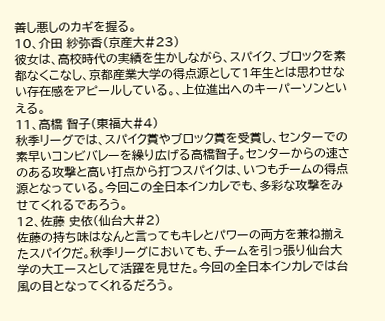善し悪しのカギを握る。
10、介田 紗弥香(京産大#23)
彼女は、高校時代の実績を生かしながら、スパイク、ブロックを素都なくこなし、京都産業大学の得点源として1年生とは思わせない存在感をアピールしている。、上位進出へのキーパーソンといえる。
11、高橋 智子(東福大#4)
秋季リーグでは、スパイク賞やブロック賞を受賞し、センターでの素早いコンビバレーを繰り広げる高橋智子。センターからの速さのある攻撃と高い打点から打つスパイクは、いつもチームの得点源となっている。今回この全日本インカレでも、多彩な攻撃をみせてくれるであろう。
12、佐藤 史依(仙台大#2)
佐藤の持ち味はなんと言ってもキレとパワーの両方を兼ね揃えたスパイクだ。秋季リーグにおいても、チームを引っ張り仙台大学の大エースとして活躍を見せた。今回の全日本インカレでは台風の目となってくれるだろう。